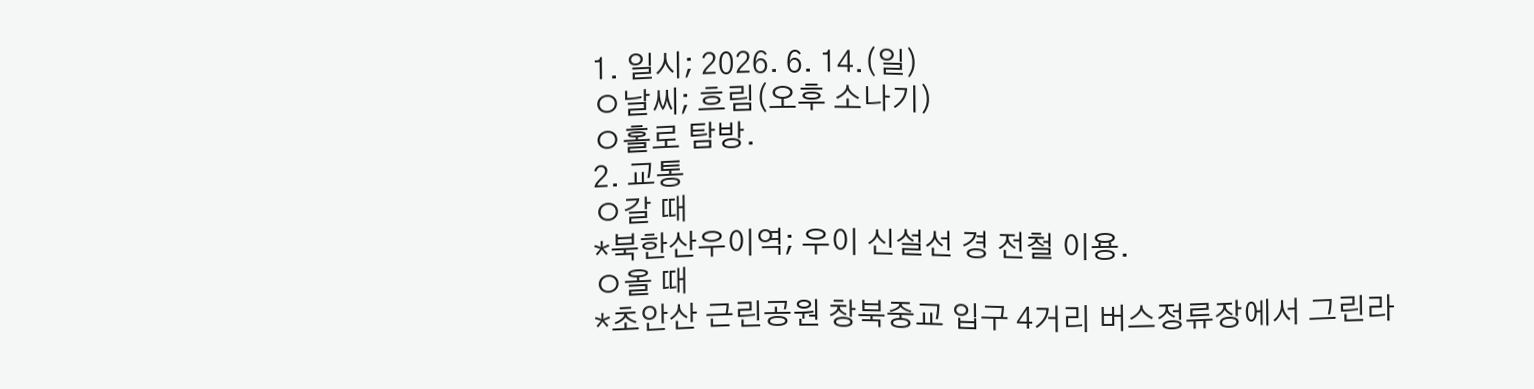1. 일시; 2026. 6. 14.(일)
ㅇ날씨; 흐림(오후 소나기)
ㅇ홀로 탐방.
2. 교통
ㅇ갈 때
*북한산우이역; 우이 신설선 경 전철 이용.
ㅇ올 때
*초안산 근린공원 창북중교 입구 4거리 버스정류장에서 그린라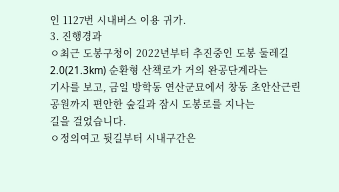인 1127번 시내버스 이용 귀가.
3. 진행경과
ㅇ최근 도봉구청이 2022년부터 추진중인 도봉 둘레길2.0(21.3km) 순환형 산책로가 거의 완공단계라는
기사를 보고, 금일 방학동 연산군묘에서 창동 초안산근린공원까지 편안한 숲길과 잠시 도봉로를 지나는
길을 걸었습니다.
ㅇ정의여고 뒷길부터 시내구간은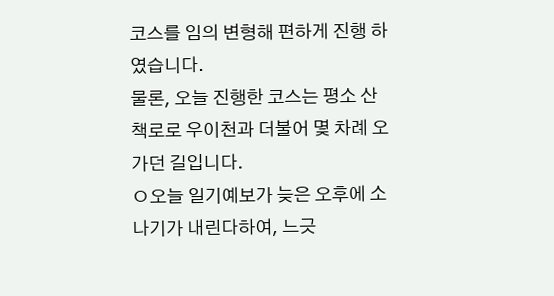코스를 임의 변형해 편하게 진행 하였습니다.
물론, 오늘 진행한 코스는 평소 산책로로 우이천과 더불어 몇 차례 오가던 길입니다.
ㅇ오늘 일기예보가 늦은 오후에 소나기가 내린다하여, 느긋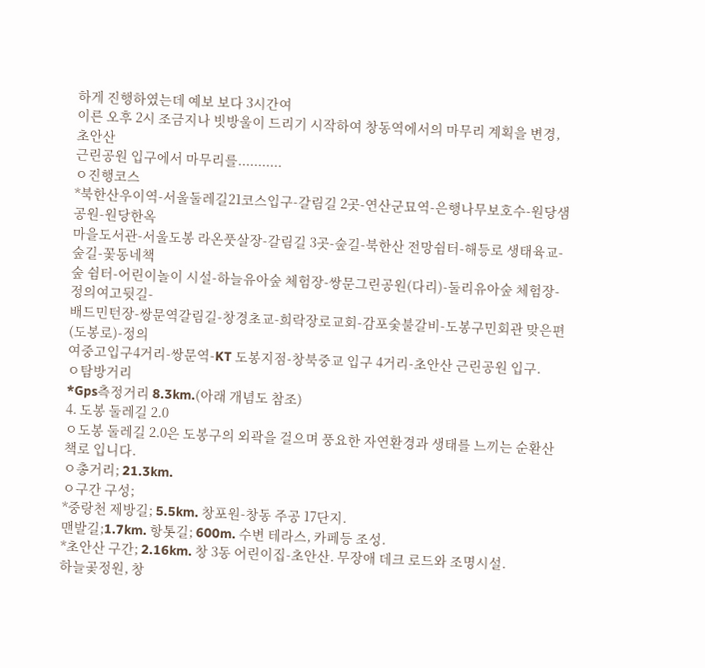하게 진행하였는데 예보 보다 3시간여
이른 오후 2시 조금지나 빗방울이 드리기 시작하여 창동역에서의 마무리 계획을 변경, 초안산
근린공원 입구에서 마무리를...........
ㅇ진행코스
*북한산우이역-서울둘레길21코스입구-갈림길 2곳-연산군묘역-은행나무보호수-원당샘공원-원당한옥
마을도서관-서울도봉 라온풋살장-갈림길 3곳-숲길-북한산 전망쉼터-해등로 생태육교-숲길-꽃동네책
숲 쉼터-어린이놀이 시설-하늘유아숲 체험장-쌍문그린공원(다리)-둘리유아숲 체험장-정의여고뒷길-
배드민턴장-쌍문역갈림길-창경초교-희락장로교회-감포숯불갈비-도봉구민회관 맞은편(도봉로)-정의
여중고입구4거리-쌍문역-KT 도봉지점-창북중교 입구 4거리-초안산 근린공원 입구.
ㅇ탐방거리
*Gps측정거리 8.3km.(아래 개념도 참조)
4. 도봉 둘레길 2.0
ㅇ도봉 둘레길 2.0은 도봉구의 외곽을 걸으며 풍요한 자연환경과 생태를 느끼는 순환산책로 입니다.
ㅇ총거리; 21.3km.
ㅇ구간 구성;
*중랑천 제방길; 5.5km. 창포원-창동 주공 17단지.
맨발길;1.7km. 항톳길; 600m. 수변 테라스, 카페등 조성.
*초안산 구간; 2.16km. 창 3동 어린이집-초안산. 무장애 데크 로드와 조명시설.
하늘곷정원, 창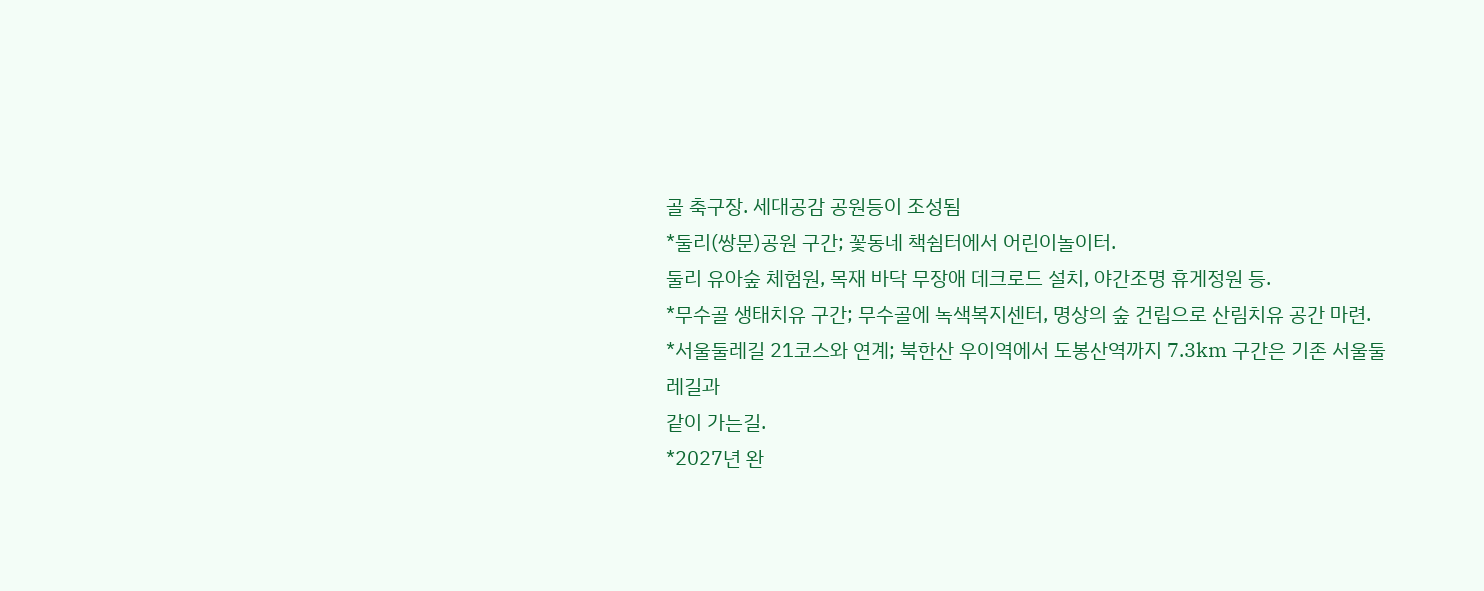골 축구장. 세대공감 공원등이 조성됨
*둘리(쌍문)공원 구간; 꽃동네 책쉼터에서 어린이놀이터.
둘리 유아숲 체험원, 목재 바닥 무장애 데크로드 설치, 야간조명 휴게정원 등.
*무수골 생태치유 구간; 무수골에 녹색복지센터, 명상의 숲 건립으로 산림치유 공간 마련.
*서울둘레길 21코스와 연계; 북한산 우이역에서 도봉산역까지 7.3km 구간은 기존 서울둘레길과
같이 가는길.
*2027년 완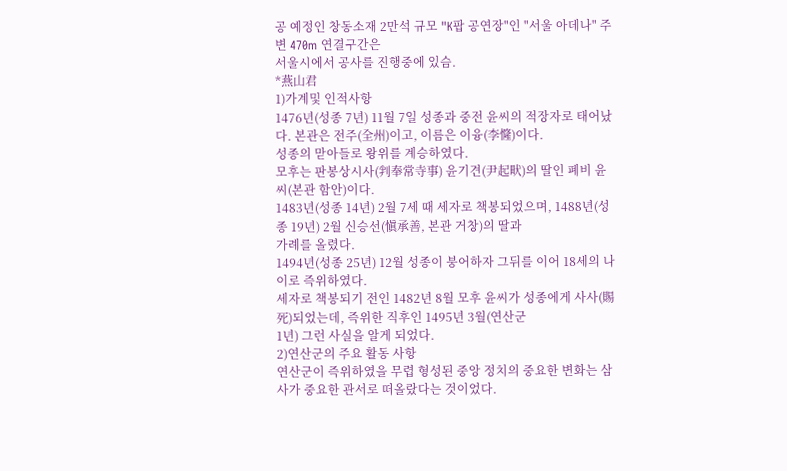공 예정인 창동소재 2만석 규모 "K팝 공연장"인 "서울 아데나" 주변 470m 연결구간은
서울시에서 공사를 진행중에 있슴.
*燕山君
1)가계및 인적사항
1476년(성종 7년) 11월 7일 성종과 중전 윤씨의 적장자로 태어났다. 본관은 전주(全州)이고, 이름은 이융(李㦕)이다.
성종의 맏아들로 왕위를 계승하였다.
모후는 판봉상시사(判奉常寺事) 윤기견(尹起畎)의 딸인 폐비 윤씨(본관 함안)이다.
1483년(성종 14년) 2월 7세 때 세자로 책봉되었으며, 1488년(성종 19년) 2월 신승선(愼承善, 본관 거창)의 딸과
가례를 올렸다.
1494년(성종 25년) 12월 성종이 붕어하자 그뒤를 이어 18세의 나이로 즉위하였다.
세자로 책봉되기 전인 1482년 8월 모후 윤씨가 성종에게 사사(賜死)되었는데, 즉위한 직후인 1495년 3월(연산군
1년) 그런 사실을 알게 되었다.
2)연산군의 주요 활동 사항
연산군이 즉위하였을 무렵 형성된 중앙 정치의 중요한 변화는 삼사가 중요한 관서로 떠올랐다는 것이었다.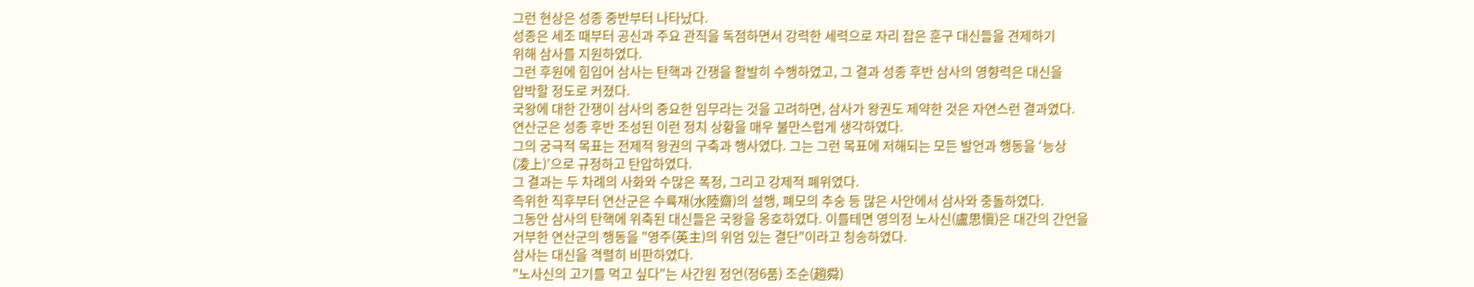그런 현상은 성종 중반부터 나타났다.
성종은 세조 때부터 공신과 주요 관직을 독점하면서 강력한 세력으로 자리 잡은 훈구 대신들을 견제하기
위해 삼사를 지원하였다.
그런 후원에 힘입어 삼사는 탄핵과 간쟁을 활발히 수행하였고, 그 결과 성종 후반 삼사의 영향력은 대신을
압박할 정도로 커졌다.
국왕에 대한 간쟁이 삼사의 중요한 임무라는 것을 고려하면, 삼사가 왕권도 제약한 것은 자연스런 결과였다.
연산군은 성종 후반 조성된 이런 정치 상황을 매우 불만스럽게 생각하였다.
그의 궁극적 목표는 전제적 왕권의 구축과 행사였다. 그는 그런 목표에 저해되는 모든 발언과 행동을 ‘능상
(凌上)’으로 규정하고 탄압하였다.
그 결과는 두 차례의 사화와 수많은 폭정, 그리고 강제적 폐위였다.
즉위한 직후부터 연산군은 수륙재(水陸齋)의 설행, 폐모의 추숭 등 많은 사안에서 삼사와 충돌하였다.
그동안 삼사의 탄핵에 위축된 대신들은 국왕을 옹호하였다. 이를테면 영의정 노사신(盧思愼)은 대간의 간언을
거부한 연산군의 행동을 "영주(英主)의 위엄 있는 결단"이라고 칭송하였다.
삼사는 대신을 격렬히 비판하였다.
"노사신의 고기를 먹고 싶다"는 사간원 정언(정6품) 조순(趙舜)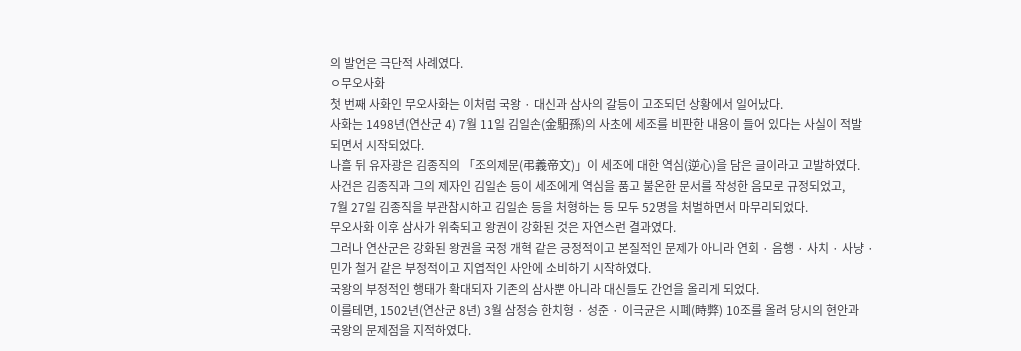의 발언은 극단적 사례였다.
ㅇ무오사화
첫 번째 사화인 무오사화는 이처럼 국왕 · 대신과 삼사의 갈등이 고조되던 상황에서 일어났다.
사화는 1498년(연산군 4) 7월 11일 김일손(金馹孫)의 사초에 세조를 비판한 내용이 들어 있다는 사실이 적발
되면서 시작되었다.
나흘 뒤 유자광은 김종직의 「조의제문(弔義帝文)」이 세조에 대한 역심(逆心)을 담은 글이라고 고발하였다.
사건은 김종직과 그의 제자인 김일손 등이 세조에게 역심을 품고 불온한 문서를 작성한 음모로 규정되었고,
7월 27일 김종직을 부관참시하고 김일손 등을 처형하는 등 모두 52명을 처벌하면서 마무리되었다.
무오사화 이후 삼사가 위축되고 왕권이 강화된 것은 자연스런 결과였다.
그러나 연산군은 강화된 왕권을 국정 개혁 같은 긍정적이고 본질적인 문제가 아니라 연회 · 음행 · 사치 · 사냥 ·
민가 철거 같은 부정적이고 지엽적인 사안에 소비하기 시작하였다.
국왕의 부정적인 행태가 확대되자 기존의 삼사뿐 아니라 대신들도 간언을 올리게 되었다.
이를테면, 1502년(연산군 8년) 3월 삼정승 한치형 · 성준 · 이극균은 시폐(時弊) 10조를 올려 당시의 현안과
국왕의 문제점을 지적하였다.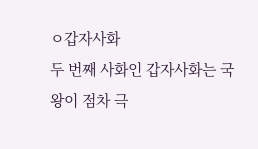ㅇ갑자사화
두 번째 사화인 갑자사화는 국왕이 점차 극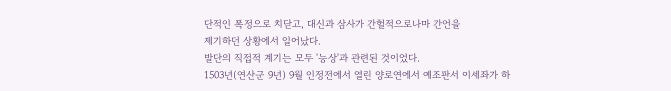단적인 폭정으로 치닫고, 대신과 삼사가 간헐적으로나마 간언을
제기하던 상황에서 일어났다.
발단의 직접적 계기는 모두 '능상'과 관련된 것이었다.
1503년(연산군 9년) 9월 인정전에서 열린 양로연에서 예조판서 이세좌가 하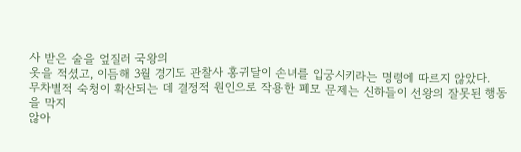사 받은 술을 엎질러 국왕의
옷을 적셨고, 이듬해 3월 경기도 관찰사 홍귀달이 손녀를 입궁시키라는 명령에 따르지 않았다.
무차별적 숙청이 확산되는 데 결정적 원인으로 작용한 폐모 문제는 신하들이 선왕의 잘못된 행동을 막지
않아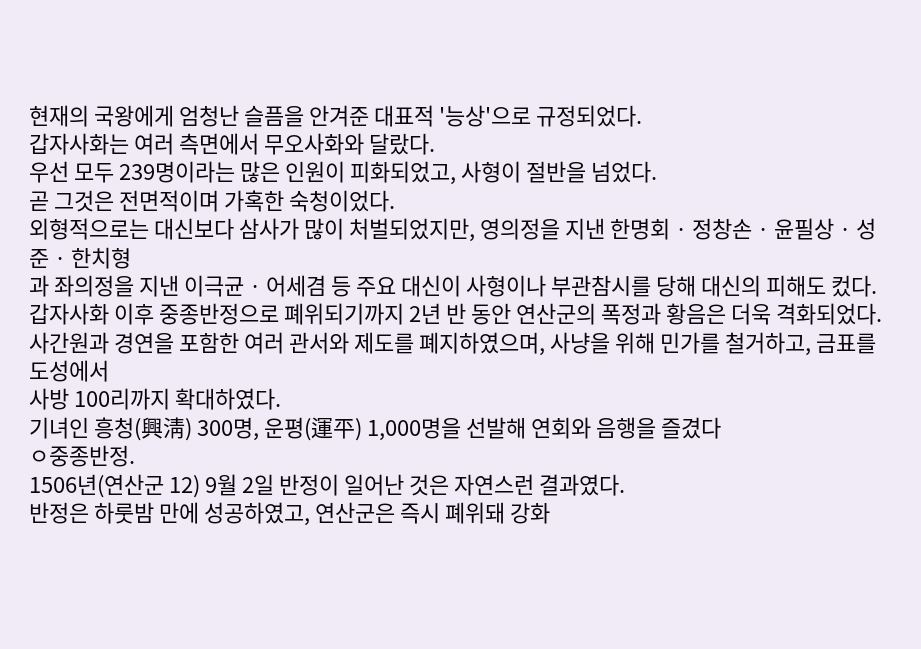현재의 국왕에게 엄청난 슬픔을 안겨준 대표적 '능상'으로 규정되었다.
갑자사화는 여러 측면에서 무오사화와 달랐다.
우선 모두 239명이라는 많은 인원이 피화되었고, 사형이 절반을 넘었다.
곧 그것은 전면적이며 가혹한 숙청이었다.
외형적으로는 대신보다 삼사가 많이 처벌되었지만, 영의정을 지낸 한명회 · 정창손 · 윤필상 · 성준 · 한치형
과 좌의정을 지낸 이극균 · 어세겸 등 주요 대신이 사형이나 부관참시를 당해 대신의 피해도 컸다.
갑자사화 이후 중종반정으로 폐위되기까지 2년 반 동안 연산군의 폭정과 황음은 더욱 격화되었다.
사간원과 경연을 포함한 여러 관서와 제도를 폐지하였으며, 사냥을 위해 민가를 철거하고, 금표를 도성에서
사방 100리까지 확대하였다.
기녀인 흥청(興淸) 300명, 운평(運平) 1,000명을 선발해 연회와 음행을 즐겼다
ㅇ중종반정.
1506년(연산군 12) 9월 2일 반정이 일어난 것은 자연스런 결과였다.
반정은 하룻밤 만에 성공하였고, 연산군은 즉시 폐위돼 강화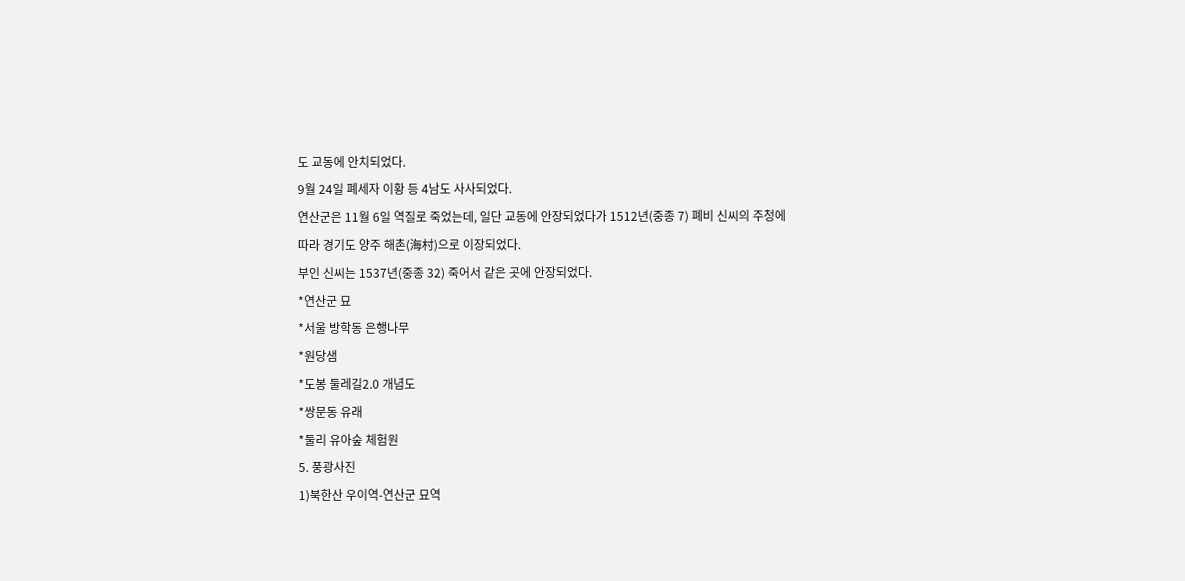도 교동에 안치되었다.
9월 24일 폐세자 이황 등 4남도 사사되었다.
연산군은 11월 6일 역질로 죽었는데, 일단 교동에 안장되었다가 1512년(중종 7) 폐비 신씨의 주청에
따라 경기도 양주 해촌(海村)으로 이장되었다.
부인 신씨는 1537년(중종 32) 죽어서 같은 곳에 안장되었다.
*연산군 묘
*서울 방학동 은행나무
*원당샘
*도봉 둘레길2.0 개념도
*쌍문동 유래
*둘리 유아숲 체험원
5. 풍광사진
1)북한산 우이역-연산군 묘역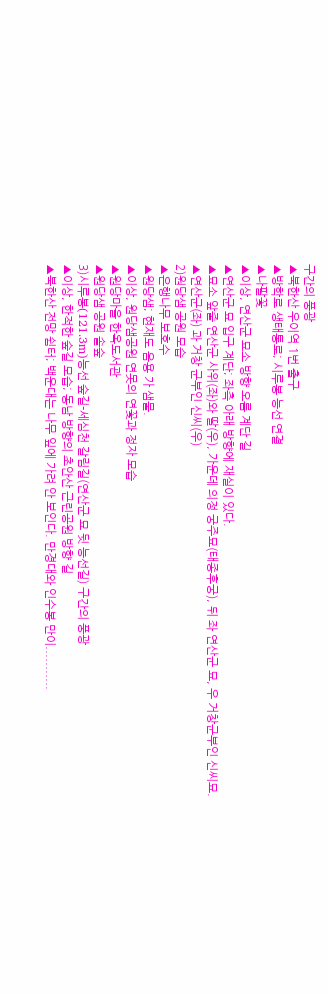구간의 풍광
▲북한산 우이역 1번 출구
▲방학로 생태통로; 시루봉 능선 연결
▲나팔꽃
▲이상, 연산군 묘소 방향 오름 계단 길
▲연산군 묘 입구 계단; 좌측 아래 방향에 재실이 있다.
▲묘소 앞줄 연산군 사위(좌)와 딸(우), 가운데 의정 궁주묘(태종후궁), 뒤 좌 연산군 묘, 우 거창군부인 신씨묘.
▲연산군(좌) 과 거창 군부인 신씨(우)
2)원당샘 공원 모습
▲은행나무 보호수
▲원당샘; 현재도 음용 가 샘물.
▲이상, 원당샘공원 연못의 연꽃과 정자 모습
▲원당마을 한옥도서관
▲원당샘 공원 솔숲
3)시루봉(121.3m)능선 숲길-세심천 갈림길(연산군 묘 뒷 능선길) 구간의 풍광
▲이상, 한적한 숲길 모습; 동남 방향의 초안산 근린공원 방향 길
▲북한산 전망 쉼터; 백운대는 나무 잎에 가려 안 보인다. 만경대와 인수봉 만이...........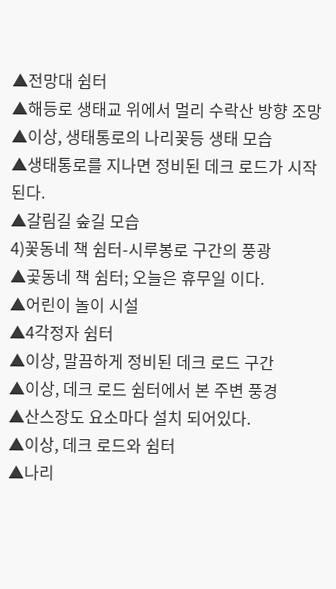▲전망대 쉼터
▲해등로 생태교 위에서 멀리 수락산 방향 조망
▲이상, 생태통로의 나리꽃등 생태 모습
▲생태통로를 지나면 정비된 데크 로드가 시작 된다.
▲갈림길 숲길 모습
4)꽃동네 책 쉼터-시루봉로 구간의 풍광
▲곷동네 책 쉼터; 오늘은 휴무일 이다.
▲어린이 놀이 시설
▲4각정자 쉼터
▲이상, 말끔하게 정비된 데크 로드 구간
▲이상, 데크 로드 쉼터에서 본 주변 풍경
▲산스장도 요소마다 설치 되어있다.
▲이상, 데크 로드와 쉼터
▲나리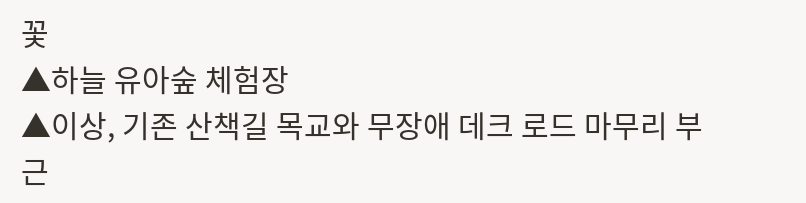꽃
▲하늘 유아숲 체험장
▲이상, 기존 산책길 목교와 무장애 데크 로드 마무리 부근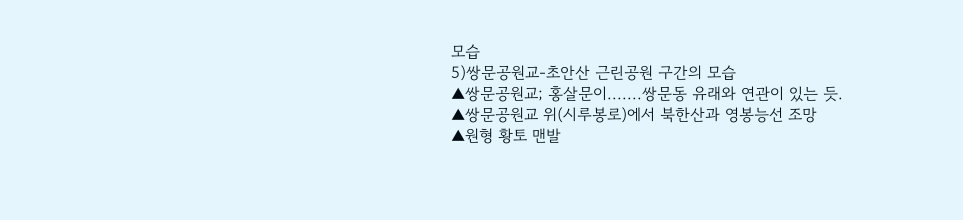모습
5)쌍문공원교-초안산 근린공원 구간의 모습
▲쌍문공원교; 홍살문이.......쌍문동 유래와 연관이 있는 듯.
▲쌍문공원교 위(시루봉로)에서 북한산과 영봉능선 조망
▲원형 황토 맨발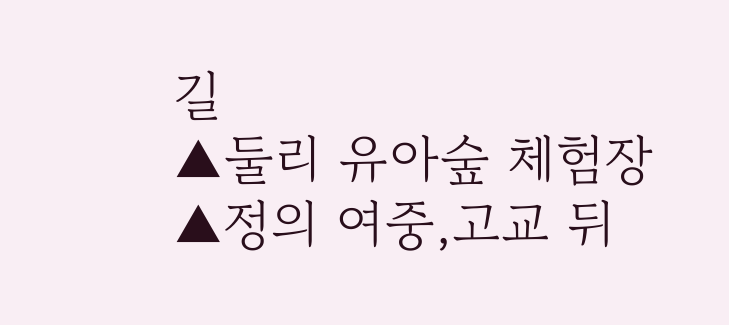길
▲둘리 유아숲 체험장
▲정의 여중,고교 뒤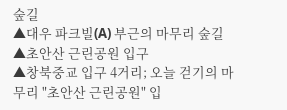숲길
▲대우 파크빌(A) 부근의 마무리 숲길
▲초안산 근린공원 입구
▲창북중교 입구 4거리; 오늘 걷기의 마무리 "초안산 근린공원" 입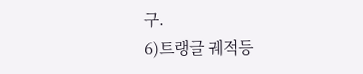구.
6)트랭글 궤적등